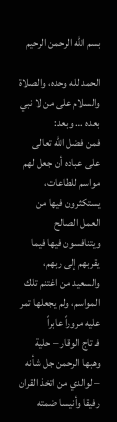بسم الله الرحمن الرحيم

الحمد لله وحده، والصلاة والسلام على من لا نبي بعده … وبعد:
فمن فضل الله تعالى على عباده أن جعل لهم مواسم للطاعات، يستكثرون فيها من العمل الصالح
ويتنافسون فيها فيما يقربهم إلى ربهم، والسعيد من اغتنم تلك المواسم، ولم يجعلها تمر عليه مروراً عابراً
فـ تاج الوقار – حلية وهبها الرحمن جل شأنه – لوالدي من اتخذ القران رفيقا وأنيسا ضمته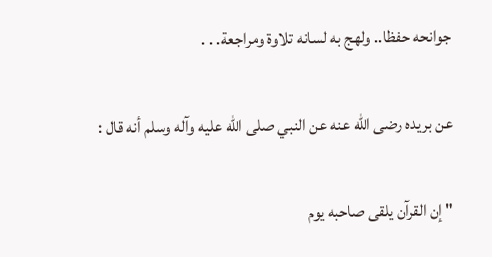جوانحه حفظا.. ولهج به لسانه تلاوة ومراجعة. . .

عن بريده رضى الله عنه عن النبي صلى الله عليه وآله وسلم أنه قال :

" إن القرآن يلقى صاحبه يوم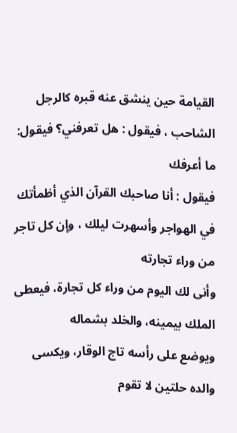القيامة حين ينشق عنه قبره كالرجل الشاحب ، فيقول : هل تعرفني؟ فيقول: ما أعرفك
فيقول : أنا صاحبك القرآن الذي أظمأتك في الهواجر وأسهرت ليلك ، وإن كل تاجر من وراء تجارته
وأنى لك اليوم من وراء كل تجارة، فيعطى الملك بيمينه، والخلد بشماله
ويوضع على رأسه تاج الوقار، ويكسى والده حلتين لا تقوم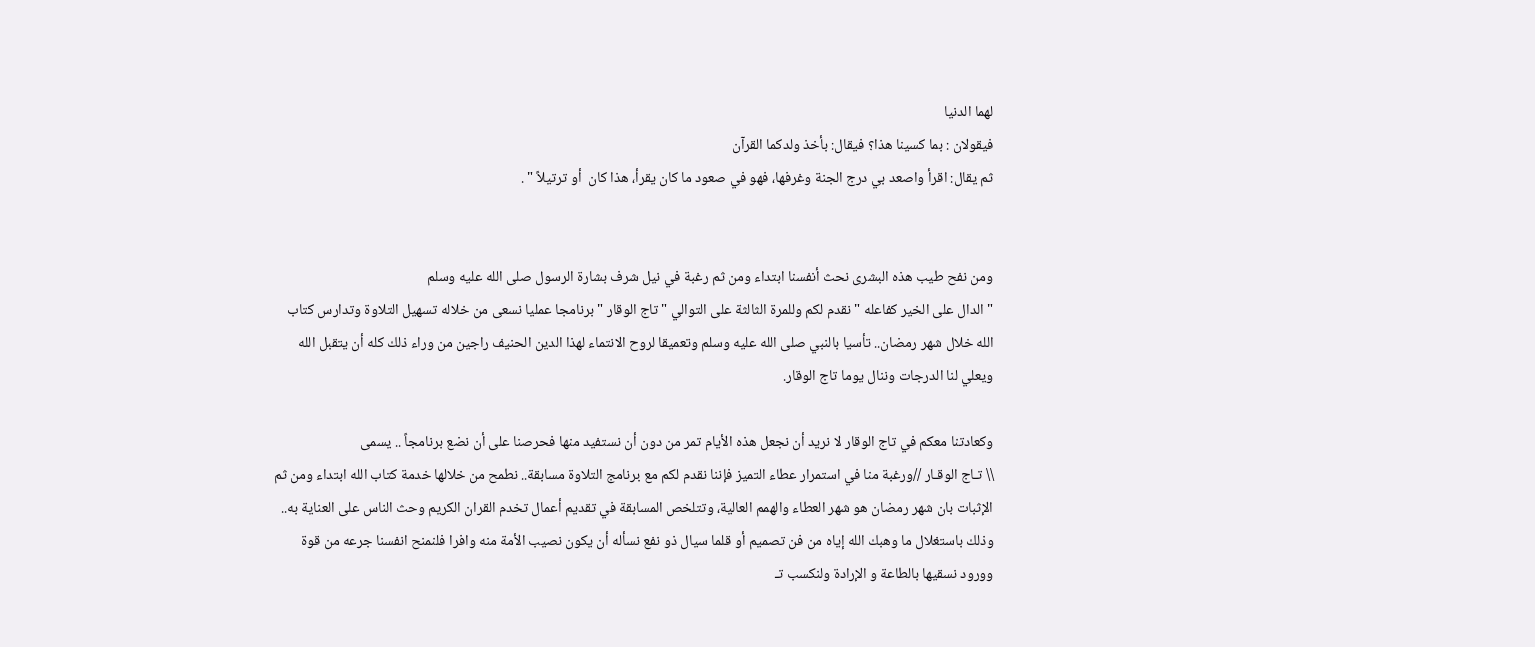لهما الدنيا
فيقولان : بما كسينا هذا؟ فيقال: بأخذ ولدكما القرآن
ثم يقال: اقرأ واصعد بي درج الجنة وغرفها، فهو في صعود ما كان يقرأ، هذا كان  أو ترتيلاً " .


ومن نفح طيب هذه البشرى نحث أنفسنا ابتداء ومن ثم رغبة في نيل شرف بشارة الرسول صلى الله عليه وسلم
" الدال على الخير كفاعله " نقدم لكم وللمرة الثالثة على التوالي " تاج الوقار " برنامجا عمليا نسعى من خلاله تسهيل التلاوة وتدارس كتاب الله خلال شهر رمضان.. تأسيا بالنبي صلى الله عليه وسلم وتعميقا لروح الانتماء لهذا الدين الحنيف راجين من وراء ذلك كله أن يتقبل الله ويعلي لنا الدرجات وننال يوما تاج الوقار.

وكعادتنا معكم في تاج الوقار لا نريد أن نجعل هذه الأيام تمر من دون أن نستفيد منها فحرصنا على أن نضع برنامجاً .. يسمى
\\ تـاج الوقـار //ورغبة منا في استمرار عطاء التميز فإننا نقدم لكم مع برنامج التلاوة مسابقة.. نطمح من خلالها خدمة كتاب الله ابتداء ومن ثم الإثبات بان شهر رمضان هو شهر العطاء والهمم العالية، وتتلخص المسابقة في تقديم أعمال تخدم القران الكريم وحث الناس على العناية به.. وذلك باستغلال ما وهبك الله إياه من فن تصميم أو قلما سيال ذو نفع نسأله أن يكون نصيب الأمة منه وافرا فلنمنح انفسنا جرعه من قوة وورود نسقيها بالطاعة و الإرادة ولنكسب تـ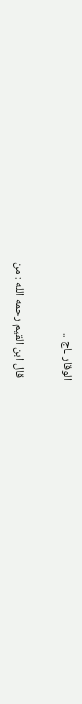الوقار ـاج ..


 قال ابن القيم رحمه الله : من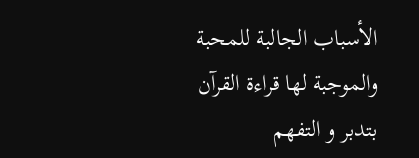الأسباب الجالبة للمحبة والموجبة لها قراءة القرآن بتدبر و التفهم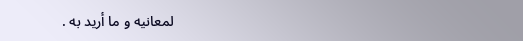لمعانيه و ما أريد به .